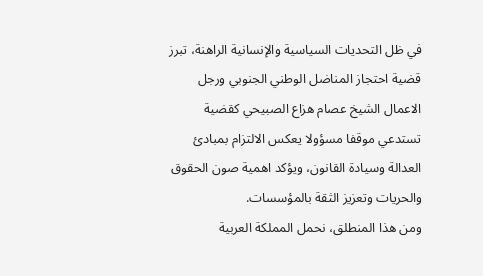في ظل التحديات السياسية والإنسانية الراهنة، تبرز قضية احتجاز المناضل الوطني الجنوبي ورجل الاعمال الشيخ عصام هزاع الصبيحي كقضية تستدعي موقفا مسؤولا يعكس الالتزام بمبادئ العدالة وسيادة القانون، ويؤكد اهمية صون الحقوق والحريات وتعزيز الثقة بالمؤسسات.
ومن هذا المنطلق، نحمل المملكة العربية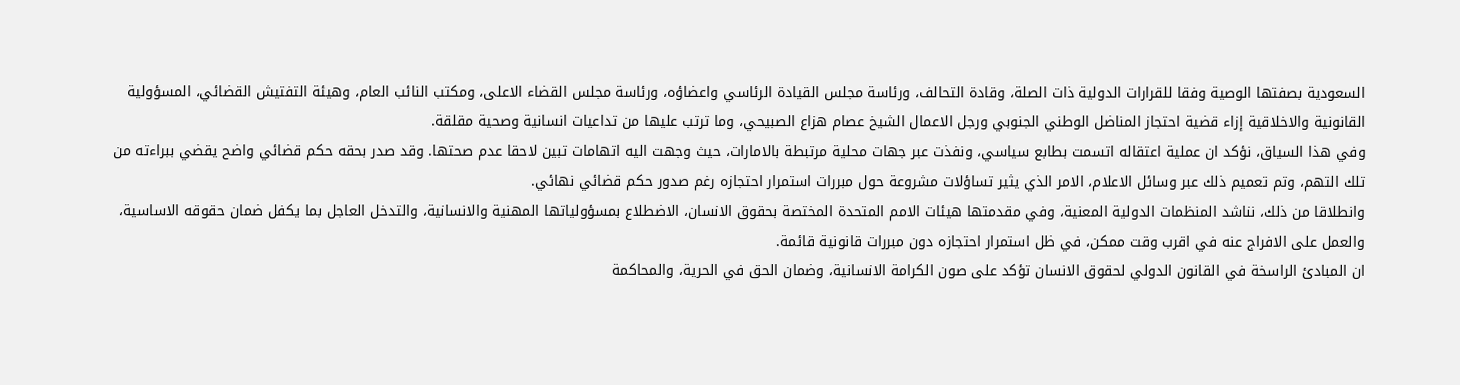السعودية بصفتها الوصية وفقا للقرارات الدولية ذات الصلة، وقادة التحالف، ورئاسة مجلس القيادة الرئاسي واعضاؤه، ورئاسة مجلس القضاء الاعلى، ومكتب النائب العام، وهيئة التفتيش القضائي، المسؤولية القانونية والاخلاقية إزاء قضية احتجاز المناضل الوطني الجنوبي ورجل الاعمال الشيخ عصام هزاع الصبيحي، وما ترتب عليها من تداعيات انسانية وصحية مقلقة.
وفي هذا السياق، نؤكد ان عملية اعتقاله اتسمت بطابع سياسي، ونفذت عبر جهات محلية مرتبطة بالامارات، حيث وجهت اليه اتهامات تبين لاحقا عدم صحتها. وقد صدر بحقه حكم قضائي واضح يقضي ببراءته من تلك التهم، وتم تعميم ذلك عبر وسائل الاعلام، الامر الذي يثير تساؤلات مشروعة حول مبررات استمرار احتجازه رغم صدور حكم قضائي نهائي.
وانطلاقا من ذلك، نناشد المنظمات الدولية المعنية، وفي مقدمتها هيئات الامم المتحدة المختصة بحقوق الانسان، الاضطلاع بمسؤولياتها المهنية والانسانية، والتدخل العاجل بما يكفل ضمان حقوقه الاساسية، والعمل على الافراج عنه في اقرب وقت ممكن، في ظل استمرار احتجازه دون مبررات قانونية قائمة.
ان المبادئ الراسخة في القانون الدولي لحقوق الانسان تؤكد على صون الكرامة الانسانية، وضمان الحق في الحرية، والمحاكمة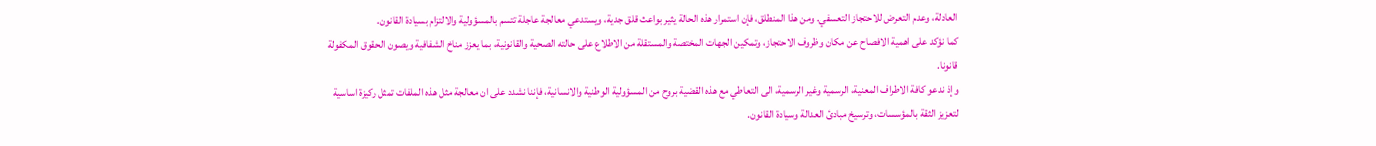العادلة، وعدم التعرض للاحتجاز التعسفي. ومن هذا المنطلق، فإن استمرار هذه الحالة يثير بواعث قلق جدية، ويستدعي معالجة عاجلة تتسم بالمسؤولية والالتزام بسيادة القانون.
كما نؤكد على اهمية الافصاح عن مكان وظروف الاحتجاز، وتمكين الجهات المختصة والمستقلة من الاطلاع على حالته الصحية والقانونية، بما يعزز مناخ الشفافية ويصون الحقوق المكفولة قانونا.
وإذ ندعو كافة الاطراف المعنية، الرسمية وغير الرسمية، الى التعاطي مع هذه القضية بروح من المسؤولية الوطنية والانسانية، فإننا نشدد على ان معالجة مثل هذه الملفات تمثل ركيزة اساسية لتعزيز الثقة بالمؤسسات، وترسيخ مبادئ العدالة وسيادة القانون.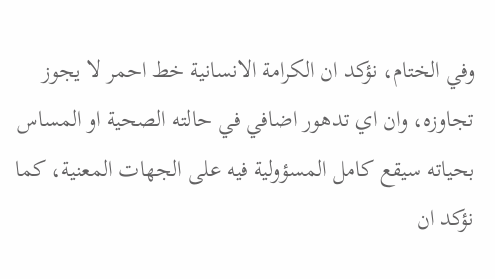وفي الختام، نؤكد ان الكرامة الانسانية خط احمر لا يجوز تجاوزه، وان اي تدهور اضافي في حالته الصحية او المساس بحياته سيقع كامل المسؤولية فيه على الجهات المعنية، كما نؤكد ان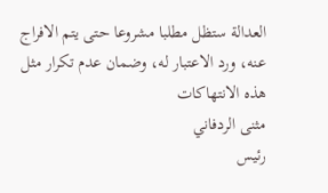العدالة ستظل مطلبا مشروعا حتى يتم الافراج عنه، ورد الاعتبار له، وضمان عدم تكرار مثل هذه الانتهاكات
مثنى الردفاني
رئيس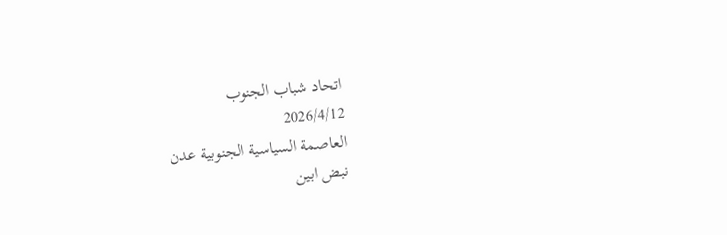اتحاد شباب الجنوب
2026/4/12
العاصمة السياسية الجنوبية عدن
نبض ابين